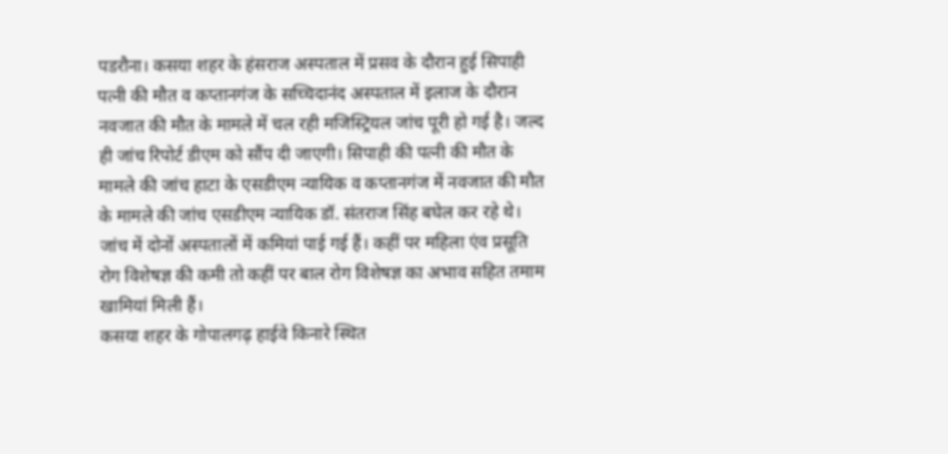पडरौना। कसया शहर के हंसराज अस्पताल में प्रसव के दौरान हुई सिपाही पत्नी की मौत व कप्तानगंज के सच्चिदानंद अस्पताल में इलाज के दौरान नवजात की मौत के मामले में चल रही मजिस्ट्रियल जांच पूरी हो गई है। जल्द ही जांच रिपोर्ट डीएम को सौंप दी जाएगी। सिपाही की पत्नी की मौत के मामले की जांच हाटा के एसडीएम न्यायिक व कप्तानगंज में नवजात की मौत के मामले की जांच एसडीएम न्यायिक डॉ. संतराज सिंह बघेल कर रहे थे। जांच में दोनों अस्पतालों में कमियां पाई गई हैं। कहीं पर महिला एंव प्रसूति रोग विशेषज्ञ की कमी तो कहीं पर बाल रोग विशेषज्ञ का अभाव सहित तमाम खामियां मिली हैं।
कसया शहर के गोपालगढ़ हाईवे किनारे स्थित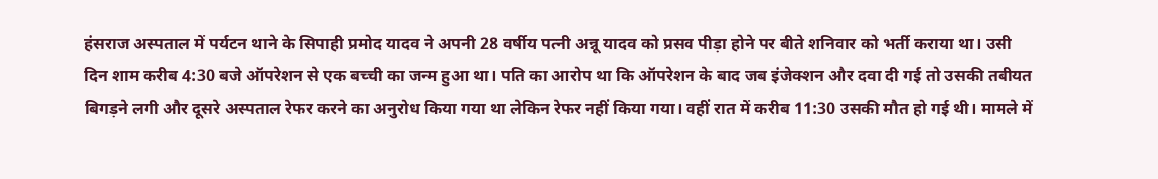हंसराज अस्पताल में पर्यटन थाने के सिपाही प्रमोद यादव ने अपनी 28 वर्षीय पत्नी अन्नू यादव को प्रसव पीड़ा होने पर बीते शनिवार को भर्ती कराया था। उसी दिन शाम करीब 4:30 बजे ऑपरेशन से एक बच्ची का जन्म हुआ था। पति का आरोप था कि ऑपरेशन के बाद जब इंजेक्शन और दवा दी गई तो उसकी तबीयत बिगड़ने लगी और दूसरे अस्पताल रेफर करने का अनुरोध किया गया था लेकिन रेफर नहीं किया गया। वहीं रात में करीब 11:30 उसकी मौत हो गई थी। मामले में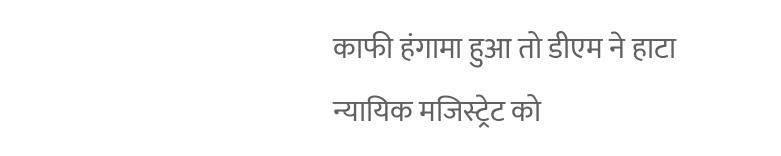काफी हंगामा हुआ तो डीएम ने हाटा न्यायिक मजिस्ट्रेट को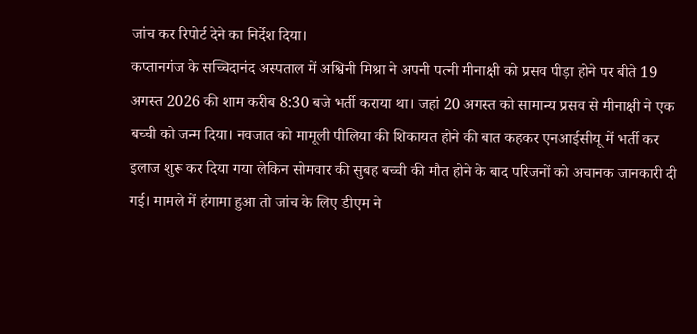जांच कर रिपोर्ट देने का निर्देश दिया।
कप्तानगंज के सच्चिदानंद अस्पताल में अश्विनी मिश्रा ने अपनी पत्नी मीनाक्षी को प्रसव पीड़ा होने पर बीते 19 अगस्त 2026 की शाम करीब 8:30 बजे भर्ती कराया था। जहां 20 अगस्त को सामान्य प्रसव से मीनाक्षी ने एक बच्ची को जन्म दिया। नवजात को मामूली पीलिया की शिकायत होने की बात कहकर एनआईसीयू में भर्ती कर इलाज शुरू कर दिया गया लेकिन सोमवार की सुबह बच्ची की मौत होने के बाद परिजनों को अचानक जानकारी दी गई। मामले में हंगामा हुआ तो जांच के लिए डीएम ने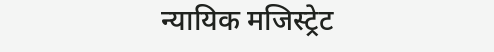न्यायिक मजिस्ट्रेट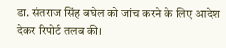डा. संतराज सिंह बघेल को जांच करने के लिए आदेश देकर रिपोर्ट तलब की।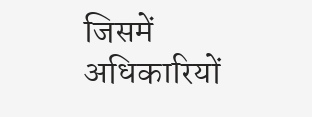जिसमें अधिकारियों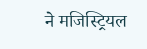ने मजिस्ट्रियल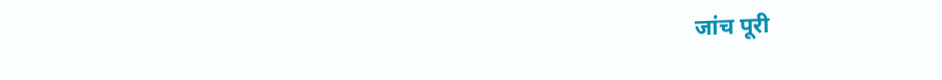जांच पूरी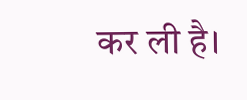कर ली है।